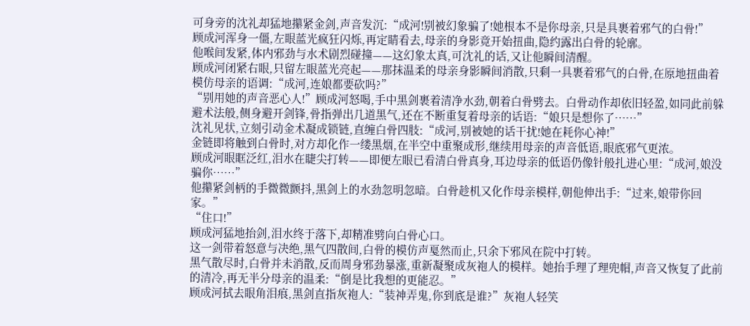可身旁的沈礼却猛地攥紧金剑,声音发沉:“成河!别被幻象骗了!她根本不是你母亲,只是具裹着邪气的白骨!”
顾成河浑身一僵,左眼蓝光疯狂闪烁,再定睛看去,母亲的身影竟开始扭曲,隐约露出白骨的轮廓。
他喉间发紧,体内邪劲与水术剧烈碰撞——这幻象太真,可沈礼的话,又让他瞬间清醒。
顾成河闭紧右眼,只留左眼蓝光亮起——那抹温柔的母亲身影瞬间消散,只剩一具裹着邪气的白骨,在原地扭曲着模仿母亲的语调:“成河,连娘都要砍吗?”
“别用她的声音恶心人!”顾成河怒喝,手中黑剑裹着清净水劲,朝着白骨劈去。白骨动作却依旧轻盈,如同此前躲避术法般,侧身避开剑锋,骨指弹出几道黑气,还在不断重复着母亲的话语:“娘只是想你了……”
沈礼见状,立刻引动金术凝成锁链,直缠白骨四肢:“成河,别被她的话干扰!她在耗你心神!”
金链即将触到白骨时,对方却化作一缕黑烟,在半空中重聚成形,继续用母亲的声音低语,眼底邪气更浓。
顾成河眼眶泛红,泪水在睫尖打转——即便左眼已看清白骨真身,耳边母亲的低语仍像针般扎进心里:“成河,娘没骗你……”
他攥紧剑柄的手微微颤抖,黑剑上的水劲忽明忽暗。白骨趁机又化作母亲模样,朝他伸出手:“过来,娘带你回家。”
“住口!”
顾成河猛地抬剑,泪水终于落下,却精准劈向白骨心口。
这一剑带着怒意与决绝,黑气四散间,白骨的模仿声戛然而止,只余下邪风在院中打转。
黑气散尽时,白骨并未消散,反而周身邪劲暴涨,重新凝聚成灰袍人的模样。她抬手理了理兜帽,声音又恢复了此前的清冷,再无半分母亲的温柔:“倒是比我想的更能忍。”
顾成河拭去眼角泪痕,黑剑直指灰袍人:“装神弄鬼,你到底是谁?”灰袍人轻笑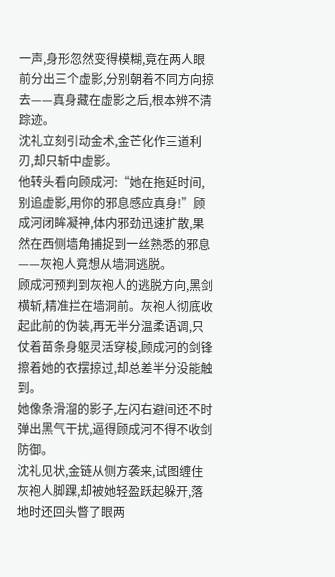一声,身形忽然变得模糊,竟在两人眼前分出三个虚影,分别朝着不同方向掠去——真身藏在虚影之后,根本辨不清踪迹。
沈礼立刻引动金术,金芒化作三道利刃,却只斩中虚影。
他转头看向顾成河:“她在拖延时间,别追虚影,用你的邪息感应真身!”顾成河闭眸凝神,体内邪劲迅速扩散,果然在西侧墙角捕捉到一丝熟悉的邪息——灰袍人竟想从墙洞逃脱。
顾成河预判到灰袍人的逃脱方向,黑剑横斩,精准拦在墙洞前。灰袍人彻底收起此前的伪装,再无半分温柔语调,只仗着苗条身躯灵活穿梭,顾成河的剑锋擦着她的衣摆掠过,却总差半分没能触到。
她像条滑溜的影子,左闪右避间还不时弹出黑气干扰,逼得顾成河不得不收剑防御。
沈礼见状,金链从侧方袭来,试图缠住灰袍人脚踝,却被她轻盈跃起躲开,落地时还回头瞥了眼两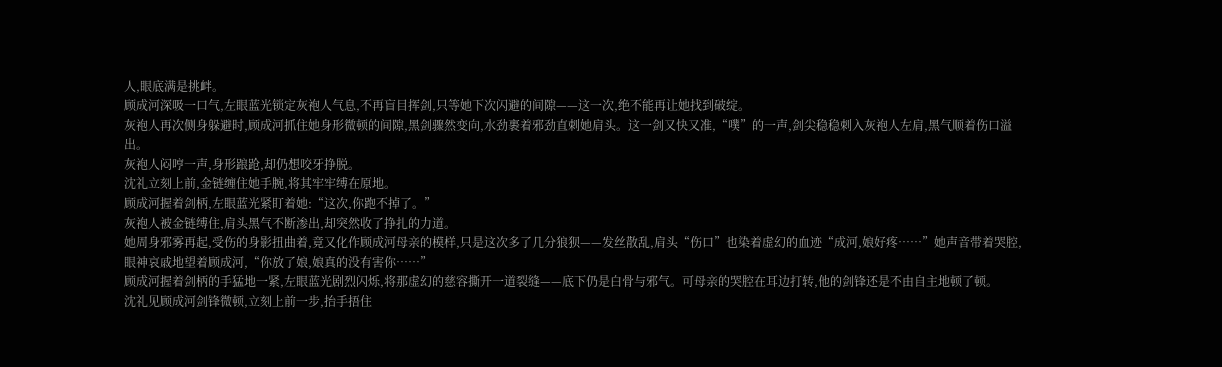人,眼底满是挑衅。
顾成河深吸一口气,左眼蓝光锁定灰袍人气息,不再盲目挥剑,只等她下次闪避的间隙——这一次,绝不能再让她找到破绽。
灰袍人再次侧身躲避时,顾成河抓住她身形微顿的间隙,黑剑骤然变向,水劲裹着邪劲直刺她肩头。这一剑又快又准,“噗”的一声,剑尖稳稳刺入灰袍人左肩,黑气顺着伤口溢出。
灰袍人闷哼一声,身形踉跄,却仍想咬牙挣脱。
沈礼立刻上前,金链缠住她手腕,将其牢牢缚在原地。
顾成河握着剑柄,左眼蓝光紧盯着她:“这次,你跑不掉了。”
灰袍人被金链缚住,肩头黑气不断渗出,却突然收了挣扎的力道。
她周身邪雾再起,受伤的身影扭曲着,竟又化作顾成河母亲的模样,只是这次多了几分狼狈——发丝散乱,肩头“伤口”也染着虚幻的血迹“成河,娘好疼……”她声音带着哭腔,眼神哀戚地望着顾成河,“你放了娘,娘真的没有害你……”
顾成河握着剑柄的手猛地一紧,左眼蓝光剧烈闪烁,将那虚幻的慈容撕开一道裂缝——底下仍是白骨与邪气。可母亲的哭腔在耳边打转,他的剑锋还是不由自主地顿了顿。
沈礼见顾成河剑锋微顿,立刻上前一步,抬手捂住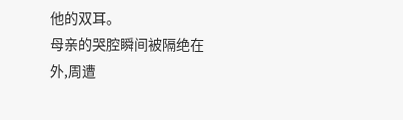他的双耳。
母亲的哭腔瞬间被隔绝在外,周遭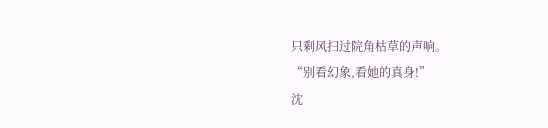只剩风扫过院角枯草的声响。
“别看幻象,看她的真身!”
沈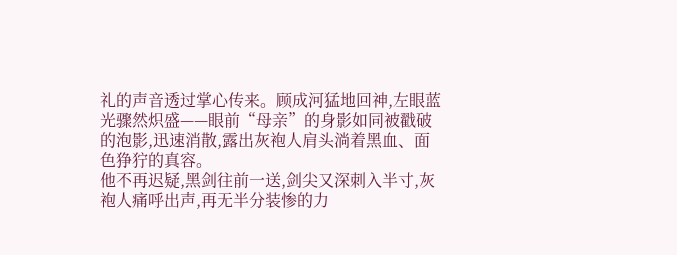礼的声音透过掌心传来。顾成河猛地回神,左眼蓝光骤然炽盛——眼前“母亲”的身影如同被戳破的泡影,迅速消散,露出灰袍人肩头淌着黑血、面色狰狞的真容。
他不再迟疑,黑剑往前一送,剑尖又深刺入半寸,灰袍人痛呼出声,再无半分装惨的力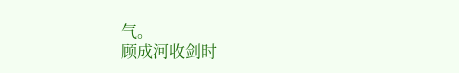气。
顾成河收剑时